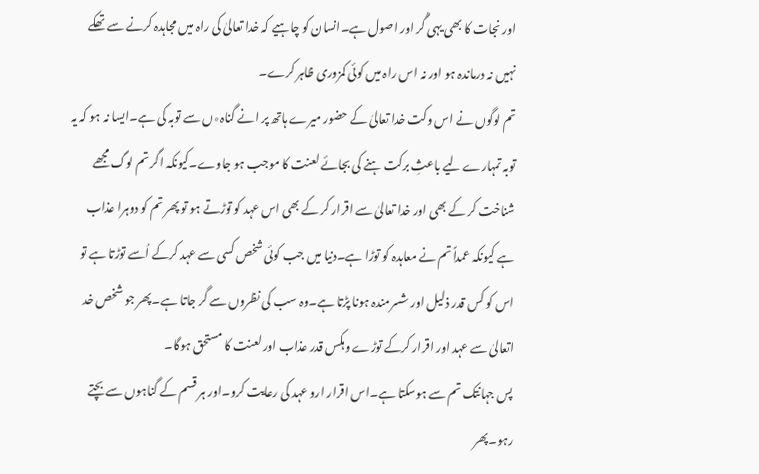اور نجات کا بھی یہی گُر اور اصول ہے۔انسان کو چاہیے کہ خدا تعالیٰ کی راہ میں مجاہدہ کرنے سے تھکے نہیں نہ درماندہ ہو اور نہ اس راہ میں کوئی کمزوری ظاہر کرے۔
تم لوگوں نے اس وکت خدا تعالیٰ کے حضور میرے ہاتھ پر انے گناہ٭ں سے توبہ کی ہے۔ایسا نہ ہو کہ یہ توبہ تمہارے لیے باعثِ برکت ہنے کی بجائے لعنت کا موجب ہو جاوے۔کیونکہ اگر تم لوگ مجھے شناخت کر کے بھی اور خدا تعالیٰ سے اقرار کر کے بھی اس عہد کو توڑتے ہو تو پھر تم کو دوہرا عذاب ہے کیونکہ عمداً تم نے معاہدہ کو توڑا ہے۔دنیا میں جب کوئی شخص کسی سے عہد کرکے اُسے توڑتا ہے تو اس کو کس قدر ذلیل اور شسرمندہ ہونا پڑتا ہے۔وہ سب کی نظروں سے گر جاتا ہے۔پھر جو شخص خد اتعالیٰ سے عہد اور اقرار کرکے توڑے وہکس قدر عذاب اور لعنت کا مستحق ہوگا۔
پس جہانتک تم سے ہوسکتا ہے۔اس اقرار ارو عہد کی رعایت کرو۔اور ہر قسم کے گناہوں سے بچتے رہو۔پھر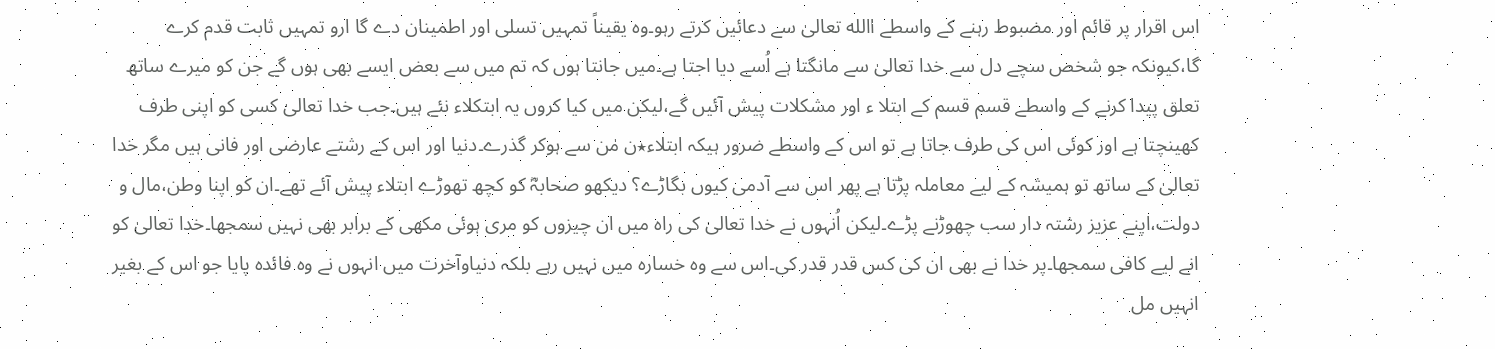اس اقرار پر قائم اور مضبوط رہنے کے واسطے االله تعالیٰ سے دعائیں کرتے رہو۔وہ یقیناً تمہیں تسلی اور اطمینان دے گا ارو تمہیں ثابت قدم کرے گا،کیونکہ جو شخص سچے دل سے خدا تعالیٰ سے مانگتا ہے اُسے دیا اجتا ہے۔میں جانتا ہوں کہ تم میں سے بعض ایسے بھی ہوں گے جن کو میرے ساتھ تعلق پیدا کرنے کے واسطے قسم قسم کے ابتلا ء اور مشکلات پیش آئیں گے،لیکن میں کیا کروں یہ ابتکلاء نئے ہیں۔جب خدا تعالیٰ کسی کو اپنی طرف کھینچتا ہے اور کوئی اس کی طرف جاتا ہے تو اس کے واسطے ضرور ہیکہ ابتلاء٭ن مٰن سے ہوکر گذرے۔دنیا اور اس کے رشتے عارضی اور فانی ہیں مگر خدا تعالیٰ کے ساتھ تو ہمیشہ کے لیے معاملہ پڑتا ہے پھر اس سے آدمی کیوں بگاڑے؟ دیکھو صحابہؓ کو کچھ تھوڑے ابتلاء پیش آئے تھے۔ان کو اپنا وطن،مال و دولت،اپنے عزیز رشتہ دار سب چھوڑنے پڑے۔لیکن اُنہوں نے خدا تعالیٰ کی راہ میں ان چیزوں کو مری ہوئی مکھی کے برابر بھی نہیں سمجھا۔خدا تعالیٰ کو انے لیے کافی سمجھا۔پر خدا نے بھی ان کی کس قدر قدر کی۔اس سے وہ خسارہ میں نہیں رہے بلکہ دنیاوآخرت میں انہوں نے وہ فائدہ پایا جو اس کے بغیر انہیں مل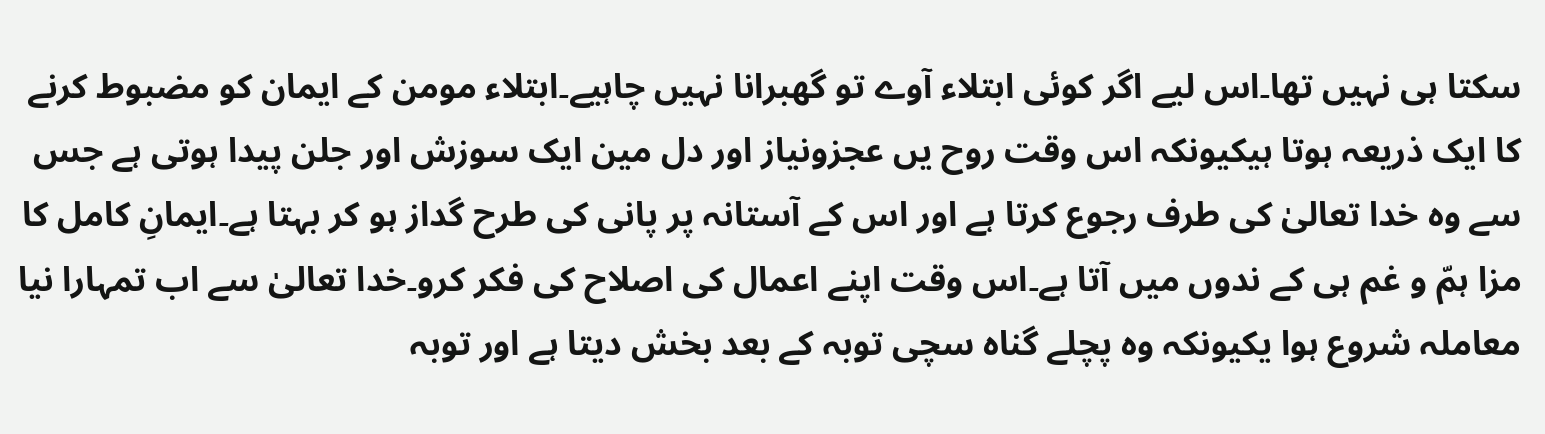سکتا ہی نہیں تھا۔اس لیے اگر کوئی ابتلاء آوے تو گھبرانا نہیں چاہیے۔ابتلاء مومن کے ایمان کو مضبوط کرنے کا ایک ذریعہ ہوتا ہیکیونکہ اس وقت روح یں عجزونیاز اور دل مین ایک سوزش اور جلن پیدا ہوتی ہے جس سے وہ خدا تعالیٰ کی طرف رجوع کرتا ہے اور اس کے آستانہ پر پانی کی طرح گداز ہو کر بہتا ہے۔ایمانِ کامل کا مزا ہمّ و غم ہی کے ندوں میں آتا ہے۔اس وقت اپنے اعمال کی اصلاح کی فکر کرو۔خدا تعالیٰ سے اب تمہارا نیا معاملہ شروع ہوا یکیونکہ وہ پچلے گناہ سچی توبہ کے بعد بخش دیتا ہے اور توبہ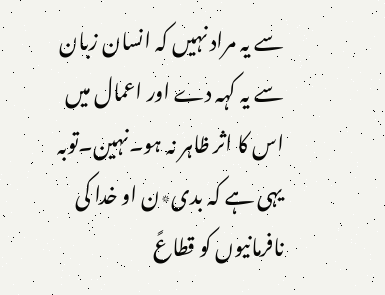سے یہ مراد نہیں کہ انسان زبان سے یہ کہہ دے اور اعمال میں اس کا اثر ظاہر نہ ہو۔نہین۔توبہ یہی ہے کہ بدی٭ن او خدا کی نافرمانیوں کو قطاعً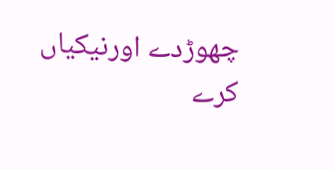چھوڑدے اورنیکیاں کرے